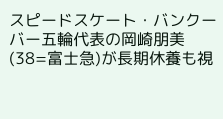スピードスケート・バンクーバー五輪代表の岡崎朋美(38=富士急)が長期休養も視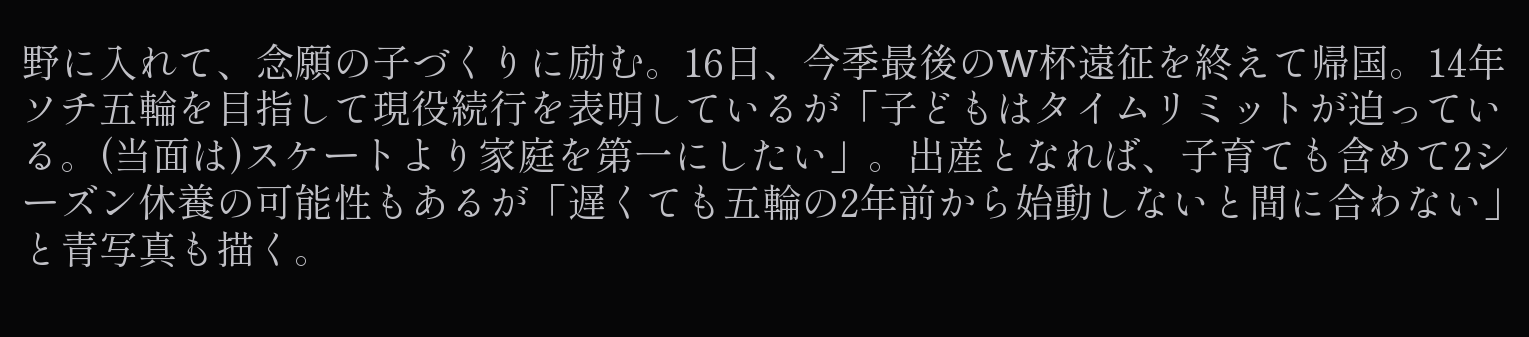野に入れて、念願の子づくりに励む。16日、今季最後のW杯遠征を終えて帰国。14年ソチ五輪を目指して現役続行を表明しているが「子どもはタイムリミットが迫っている。(当面は)スケートより家庭を第一にしたい」。出産となれば、子育ても含めて2シーズン休養の可能性もあるが「遅くても五輪の2年前から始動しないと間に合わない」と青写真も描く。